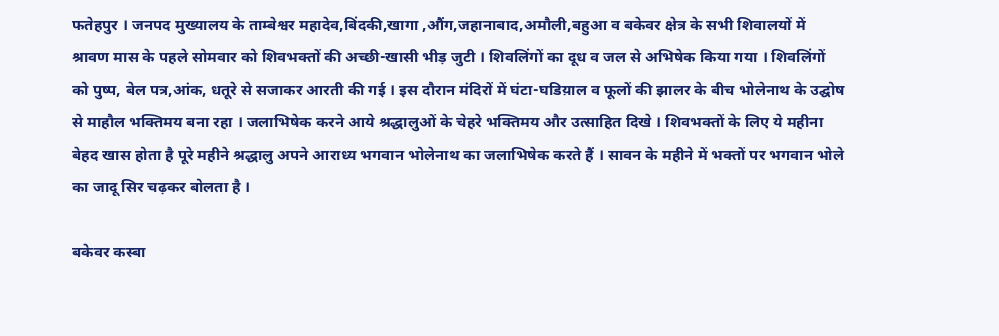फतेहपुर । जनपद मुख्यालय के ताम्बेश्वर महादेव,बिंदकी,खागा ,औंग,जहानाबाद,अमौली,बहुआ व बकेवर क्षेत्र के सभी शिवालयों में श्रावण मास के पहले सोमवार को शिवभक्तों की अच्छी-खासी भीड़ जुटी । शिवलिंगों का दूध व जल से अभिषेक किया गया । शिवलिंगों को पुष्प, बेल पत्र,आंक, धतूरे से सजाकर आरती की गई । इस दौरान मंदिरों में घंटा-घडिय़ाल व फूलों की झालर के बीच भोलेनाथ के उद्घोष से माहौल भक्तिमय बना रहा । जलाभिषेक करने आये श्रद्धालुओं के चेहरे भक्तिमय और उत्साहित दिखे । शिवभक्तों के लिए ये महीना बेहद खास होता है पूरे महीने श्रद्धालु अपने आराध्य भगवान भोलेनाथ का जलाभिषेक करते हैं । सावन के महीने में भक्तों पर भगवान भोले का जादू सिर चढ़कर बोलता है ।

बकेवर कस्बा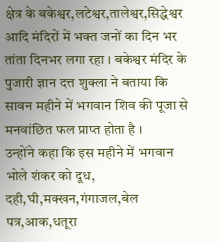क्षेत्र के बकेश्वर,लटेश्वर,तालेश्वर,सिद्धेश्वर आदि मंदिरों में भक्त जनों का दिन भर तांता दिनभर लगा रहा । बकेश्वर मंदिर के पुजारी ज्ञान दत्त शुक्ला ने बताया कि सावन महीने में भगवान शिव की पूजा से मनवांछित फल प्राप्त होता है ।
उन्होंने कहा कि इस महीने में भगवान भोले शंकर को दूध, दही,घी,मक्खन,गंगाजल,बेल पत्र,आक,धतूरा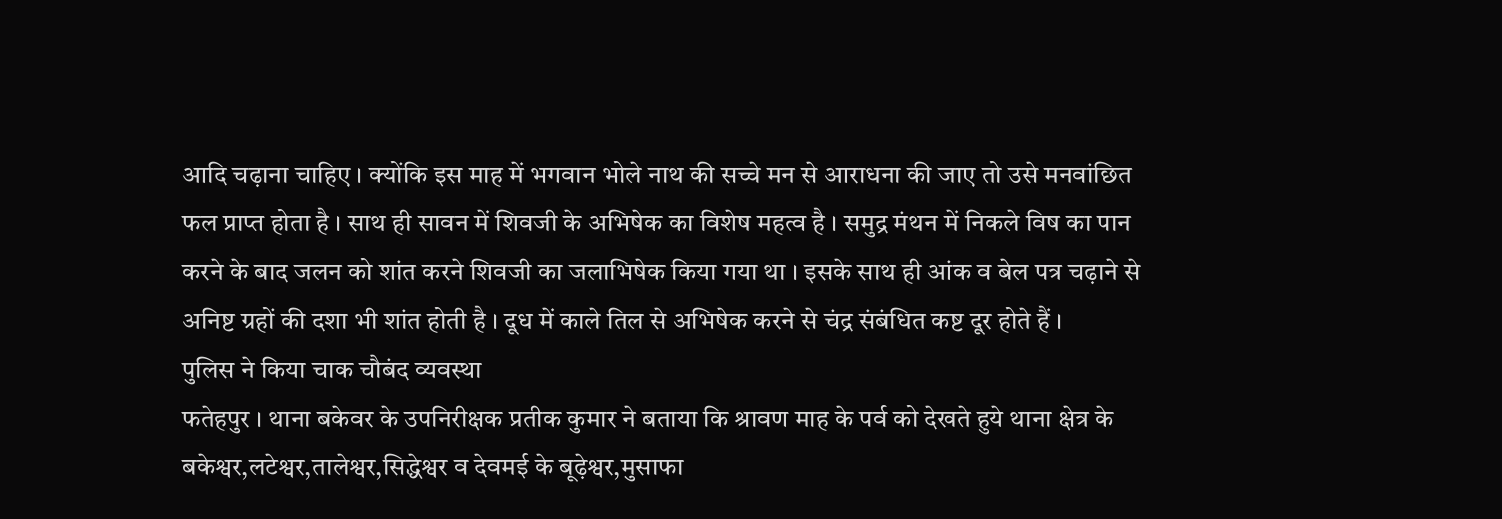आदि चढ़ाना चाहिए । क्योंकि इस माह में भगवान भोले नाथ की सच्चे मन से आराधना की जाए तो उसे मनवांछित फल प्राप्त होता है । साथ ही सावन में शिवजी के अभिषेक का विशेष महत्व है । समुद्र मंथन में निकले विष का पान करने के बाद जलन को शांत करने शिवजी का जलाभिषेक किया गया था । इसके साथ ही आंक व बेल पत्र चढ़ाने से अनिष्ट ग्रहों की दशा भी शांत होती है । दूध में काले तिल से अभिषेक करने से चंद्र संबंधित कष्ट दूर होते हैं ।
पुलिस ने किया चाक चौबंद व्यवस्था
फतेहपुर । थाना बकेवर के उपनिरीक्षक प्रतीक कुमार ने बताया कि श्रावण माह के पर्व को देखते हुये थाना क्षेत्र के बकेश्वर,लटेश्वर,तालेश्वर,सिद्धेश्वर व देवमई के बूढ़ेश्वर,मुसाफा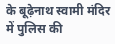के बूढ़ेनाथ स्वामी मंदिर में पुलिस की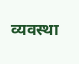व्यवस्था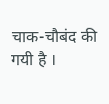चाक-चौबंद की गयी है ।